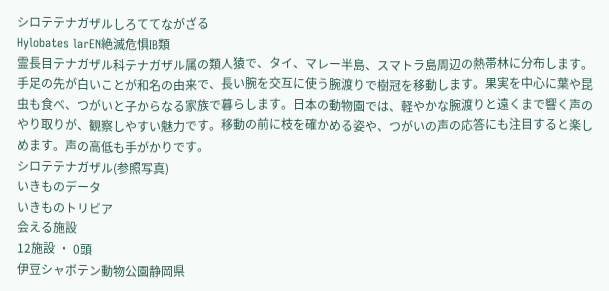シロテテナガザルしろててながざる
Hylobates larEN絶滅危惧IB類
霊長目テナガザル科テナガザル属の類人猿で、タイ、マレー半島、スマトラ島周辺の熱帯林に分布します。手足の先が白いことが和名の由来で、長い腕を交互に使う腕渡りで樹冠を移動します。果実を中心に葉や昆虫も食べ、つがいと子からなる家族で暮らします。日本の動物園では、軽やかな腕渡りと遠くまで響く声のやり取りが、観察しやすい魅力です。移動の前に枝を確かめる姿や、つがいの声の応答にも注目すると楽しめます。声の高低も手がかりです。
シロテテナガザル(参照写真)
いきものデータ
いきものトリビア
会える施設
12施設 ・ 0頭
伊豆シャボテン動物公園静岡県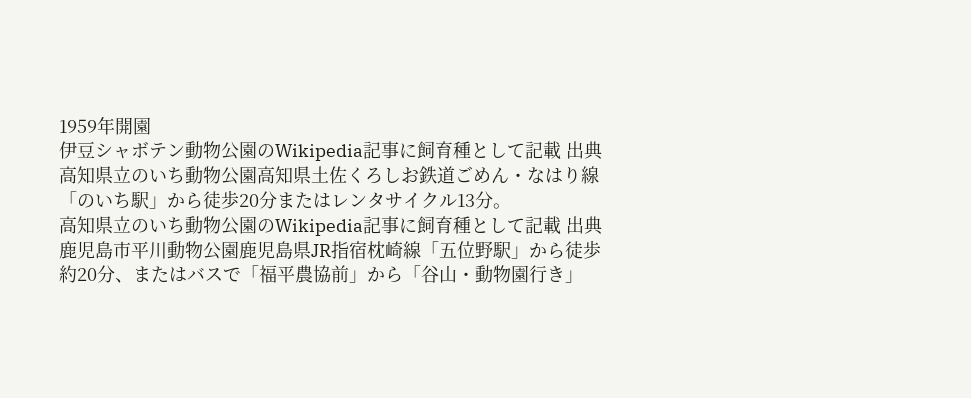1959年開園
伊豆シャボテン動物公園のWikipedia記事に飼育種として記載 出典
高知県立のいち動物公園高知県土佐くろしお鉄道ごめん・なはり線「のいち駅」から徒歩20分またはレンタサイクル13分。
高知県立のいち動物公園のWikipedia記事に飼育種として記載 出典
鹿児島市平川動物公園鹿児島県JR指宿枕崎線「五位野駅」から徒歩約20分、またはバスで「福平農協前」から「谷山・動物園行き」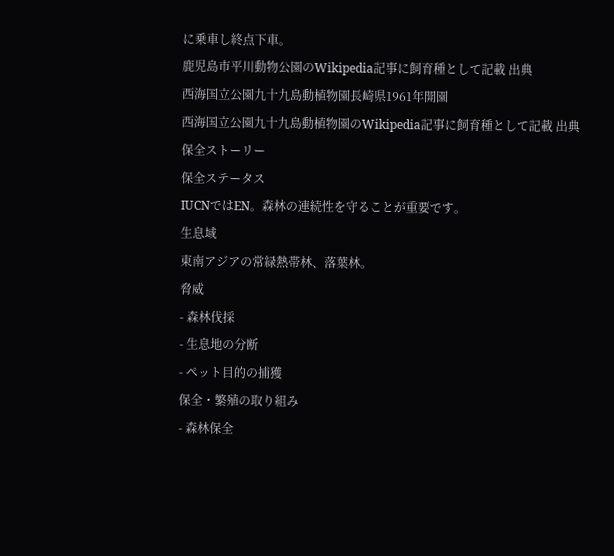に乗車し終点下車。
鹿児島市平川動物公園のWikipedia記事に飼育種として記載 出典
西海国立公園九十九島動植物園長崎県1961年開園
西海国立公園九十九島動植物園のWikipedia記事に飼育種として記載 出典
保全ストーリー
保全ステータス
IUCNではEN。森林の連続性を守ることが重要です。
生息域
東南アジアの常緑熱帯林、落葉林。
脅威
- 森林伐採
- 生息地の分断
- ペット目的の捕獲
保全・繁殖の取り組み
- 森林保全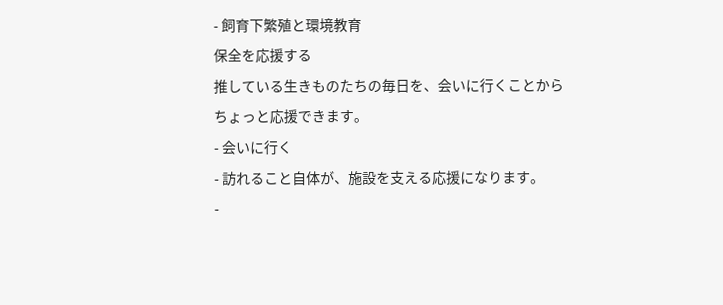- 飼育下繁殖と環境教育
保全を応援する
推している生きものたちの毎日を、会いに行くことからちょっと応援できます。
- 会いに行く
- 訪れること自体が、施設を支える応援になります。
-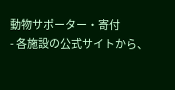動物サポーター・寄付
- 各施設の公式サイトから、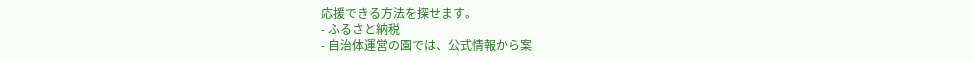応援できる方法を探せます。
- ふるさと納税
- 自治体運営の園では、公式情報から案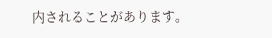内されることがあります。